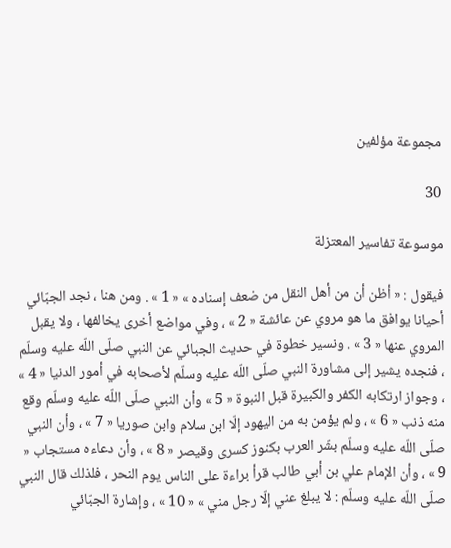مجموعة مؤلفين

30

موسوعة تفاسير المعتزلة

فيقول : « أظن أن من أهل النقل من ضعف إسناده » « 1 » . ومن هنا ، نجد الجبّائي أحيانا يوافق ما هو مروي عن عائشة « 2 » ، وفي مواضع أخرى يخالفها ، ولا يقبل المروي عنها « 3 » . ونسير خطوة في حديث الجبائي عن النبي صلّى اللّه عليه وسلّم ، فنجده يشير إلى مشاورة النبي صلّى اللّه عليه وسلّم لأصحابه في أمور الدنيا « 4 » ، وجواز ارتكابه الكفر والكبيرة قبل النبوة « 5 » وأن النبي صلّى اللّه عليه وسلّم وقع منه ذنب « 6 » ، ولم يؤمن به من اليهود إلّا ابن سلام وابن صوريا « 7 » ، وأن النبي صلّى اللّه عليه وسلّم بشّر العرب بكنوز كسرى وقيصر « 8 » ، وأن دعاءه مستجاب « 9 » ، وأن الإمام علي بن أبي طالب قرأ براءة على الناس يوم النحر ، فلذلك قال النبي صلّى اللّه عليه وسلّم : لا يبلغ عني إلّا رجل مني » « 10 » ، وإشارة الجبّائي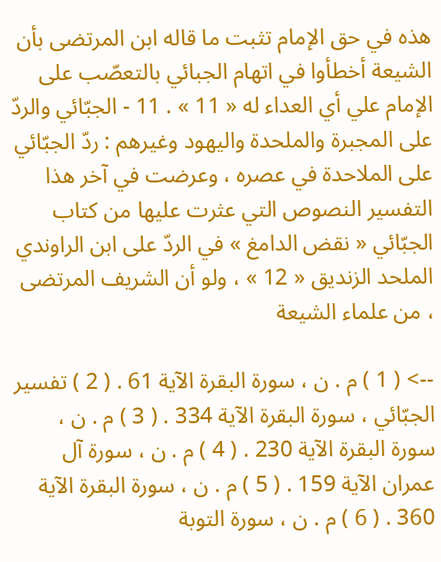هذه في حق الإمام تثبت ما قاله ابن المرتضى بأن الشيعة أخطأوا في اتهام الجبائي بالتعصّب على الإمام علي أي العداء له « 11 » . 11 - الجبّائي والردّ على المجبرة والملحدة واليهود وغيرهم : ردّ الجبّائي على الملاحدة في عصره ، وعرضت في آخر هذا التفسير النصوص التي عثرت عليها من كتاب الجبّائي « نقض الدامغ » في الردّ على ابن الراوندي الملحد الزنديق « 12 » ، ولو أن الشريف المرتضى ، من علماء الشيعة

--> ( 1 ) م . ن ، سورة البقرة الآية 61 . ( 2 ) تفسير الجبّائي ، سورة البقرة الآية 334 . ( 3 ) م . ن ، سورة البقرة الآية 230 . ( 4 ) م . ن ، سورة آل عمران الآية 159 . ( 5 ) م . ن ، سورة البقرة الآية 360 . ( 6 ) م . ن ، سورة التوبة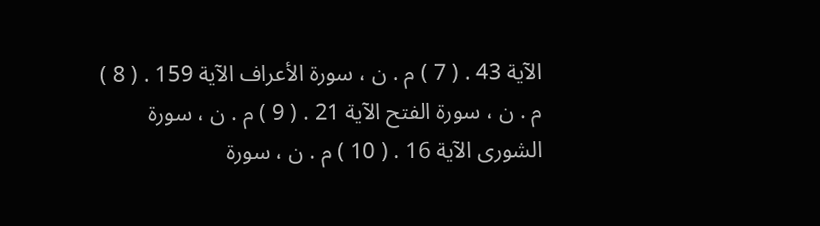الآية 43 . ( 7 ) م . ن ، سورة الأعراف الآية 159 . ( 8 ) م . ن ، سورة الفتح الآية 21 . ( 9 ) م . ن ، سورة الشورى الآية 16 . ( 10 ) م . ن ، سورة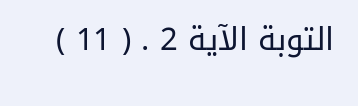التوبة الآية 2 . ( 11 )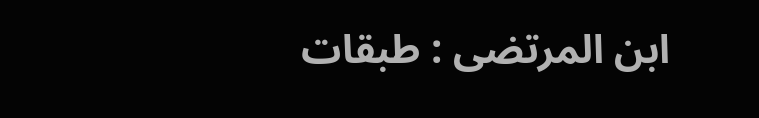ابن المرتضى : طبقات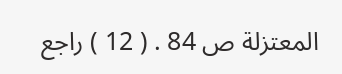المعتزلة ص 84 . ( 12 ) راجع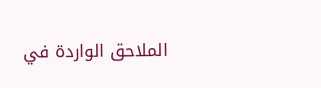الملاحق الواردة في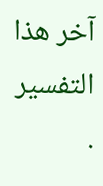آخر هذا التفسير .